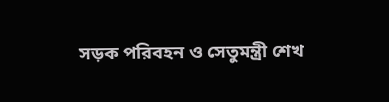সড়ক পরিবহন ও সেতুমন্ত্রী শেখ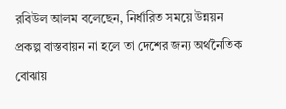রবিউল আলম বলেছেন, নির্ধারিত সময়ে উন্নয়ন প্রকল্প বাস্তবায়ন না হলে তা দেশের জন্য অর্থনৈতিক বোঝায়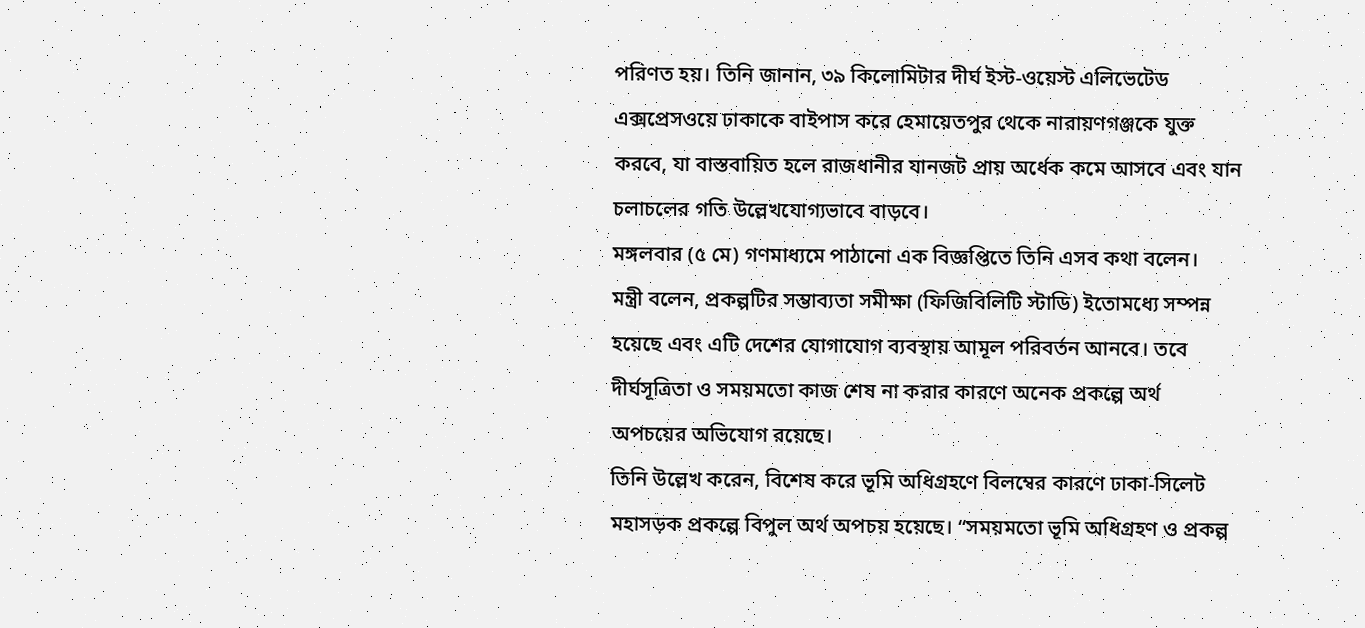পরিণত হয়। তিনি জানান, ৩৯ কিলোমিটার দীর্ঘ ইস্ট-ওয়েস্ট এলিভেটেড এক্সপ্রেসওয়ে ঢাকাকে বাইপাস করে হেমায়েতপুর থেকে নারায়ণগঞ্জকে যুক্ত করবে, যা বাস্তবায়িত হলে রাজধানীর যানজট প্রায় অর্ধেক কমে আসবে এবং যান চলাচলের গতি উল্লেখযোগ্যভাবে বাড়বে।
মঙ্গলবার (৫ মে) গণমাধ্যমে পাঠানো এক বিজ্ঞপ্তিতে তিনি এসব কথা বলেন।
মন্ত্রী বলেন, প্রকল্পটির সম্ভাব্যতা সমীক্ষা (ফিজিবিলিটি স্টাডি) ইতোমধ্যে সম্পন্ন হয়েছে এবং এটি দেশের যোগাযোগ ব্যবস্থায় আমূল পরিবর্তন আনবে। তবে দীর্ঘসূত্রিতা ও সময়মতো কাজ শেষ না করার কারণে অনেক প্রকল্পে অর্থ অপচয়ের অভিযোগ রয়েছে।
তিনি উল্লেখ করেন, বিশেষ করে ভূমি অধিগ্রহণে বিলম্বের কারণে ঢাকা-সিলেট মহাসড়ক প্রকল্পে বিপুল অর্থ অপচয় হয়েছে। “সময়মতো ভূমি অধিগ্রহণ ও প্রকল্প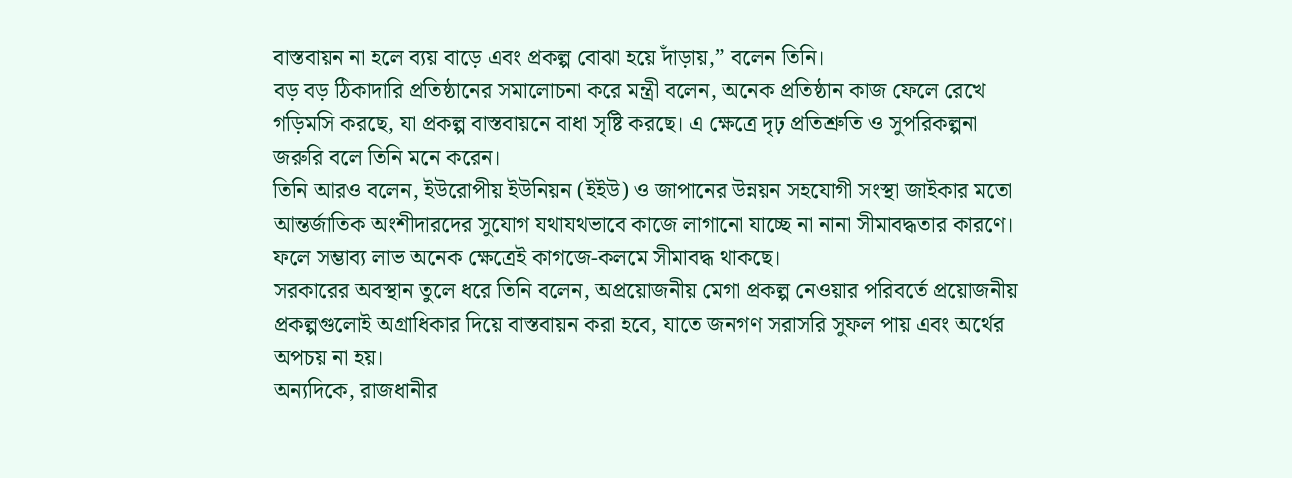বাস্তবায়ন না হলে ব্যয় বাড়ে এবং প্রকল্প বোঝা হয়ে দাঁড়ায়,” বলেন তিনি।
বড় বড় ঠিকাদারি প্রতিষ্ঠানের সমালোচনা করে মন্ত্রী বলেন, অনেক প্রতিষ্ঠান কাজ ফেলে রেখে গড়িমসি করছে, যা প্রকল্প বাস্তবায়নে বাধা সৃষ্টি করছে। এ ক্ষেত্রে দৃঢ় প্রতিশ্রুতি ও সুপরিকল্পনা জরুরি বলে তিনি মনে করেন।
তিনি আরও বলেন, ইউরোপীয় ইউনিয়ন (ইইউ) ও জাপানের উন্নয়ন সহযোগী সংস্থা জাইকার মতো আন্তর্জাতিক অংশীদারদের সুযোগ যথাযথভাবে কাজে লাগানো যাচ্ছে না নানা সীমাবদ্ধতার কারণে। ফলে সম্ভাব্য লাভ অনেক ক্ষেত্রেই কাগজে-কলমে সীমাবদ্ধ থাকছে।
সরকারের অবস্থান তুলে ধরে তিনি বলেন, অপ্রয়োজনীয় মেগা প্রকল্প নেওয়ার পরিবর্তে প্রয়োজনীয় প্রকল্পগুলোই অগ্রাধিকার দিয়ে বাস্তবায়ন করা হবে, যাতে জনগণ সরাসরি সুফল পায় এবং অর্থের অপচয় না হয়।
অন্যদিকে, রাজধানীর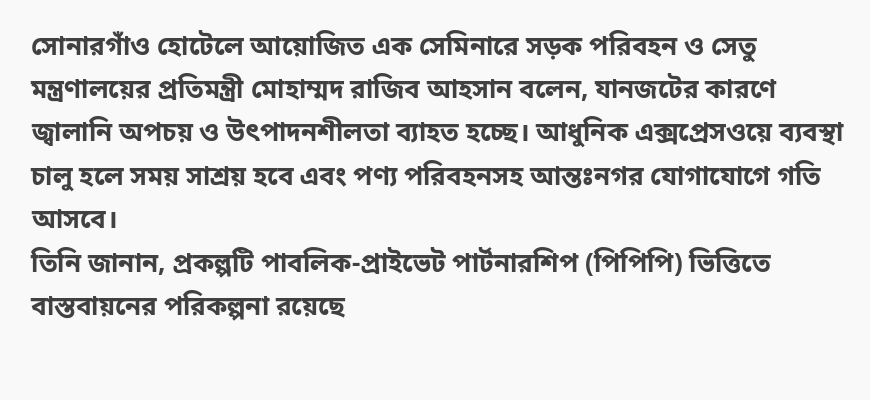সোনারগাঁও হোটেলে আয়োজিত এক সেমিনারে সড়ক পরিবহন ও সেতু মন্ত্রণালয়ের প্রতিমন্ত্রী মোহাম্মদ রাজিব আহসান বলেন, যানজটের কারণে জ্বালানি অপচয় ও উৎপাদনশীলতা ব্যাহত হচ্ছে। আধুনিক এক্সপ্রেসওয়ে ব্যবস্থা চালু হলে সময় সাশ্রয় হবে এবং পণ্য পরিবহনসহ আন্তঃনগর যোগাযোগে গতি আসবে।
তিনি জানান, প্রকল্পটি পাবলিক-প্রাইভেট পার্টনারশিপ (পিপিপি) ভিত্তিতে বাস্তবায়নের পরিকল্পনা রয়েছে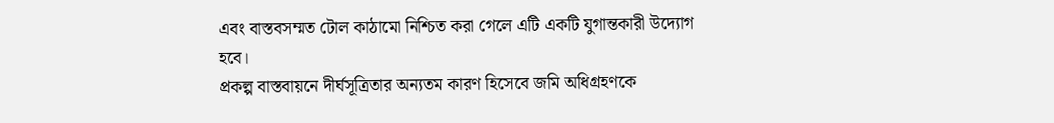এবং বাস্তবসম্মত টোল কাঠামো নিশ্চিত করা গেলে এটি একটি যুগান্তকারী উদ্যোগ হবে।
প্রকল্প বাস্তবায়নে দীর্ঘসূত্রিতার অন্যতম কারণ হিসেবে জমি অধিগ্রহণকে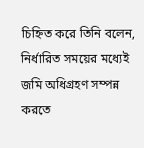চিহ্নিত করে তিনি বলেন, নির্ধারিত সময়ের মধ্যেই জমি অধিগ্রহণ সম্পন্ন করতে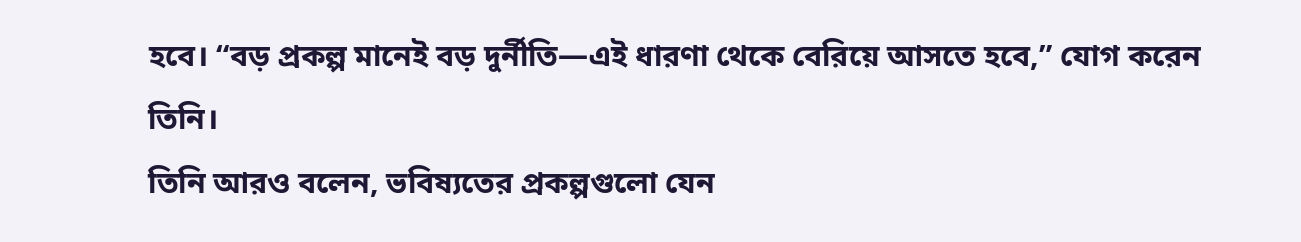হবে। “বড় প্রকল্প মানেই বড় দুর্নীতি—এই ধারণা থেকে বেরিয়ে আসতে হবে,” যোগ করেন তিনি।
তিনি আরও বলেন, ভবিষ্যতের প্রকল্পগুলো যেন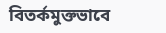বিতর্কমুক্তভাবে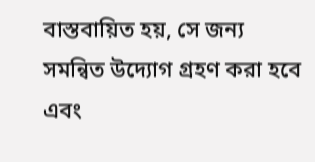বাস্তবায়িত হয়, সে জন্য সমন্বিত উদ্যোগ গ্রহণ করা হবে এবং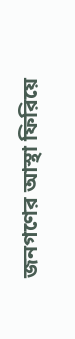জনগণের আস্থা ফিরিয়ে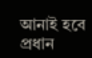আনাই হবে প্রধান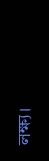লক্ষ্য।